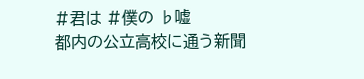#君は #僕の ♭嘘
都内の公立高校に通う新聞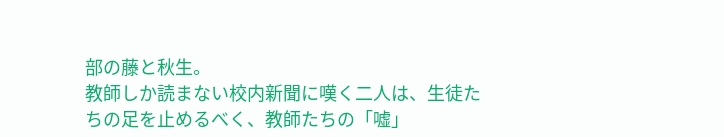部の藤と秋生。
教師しか読まない校内新聞に嘆く二人は、生徒たちの足を止めるべく、教師たちの「嘘」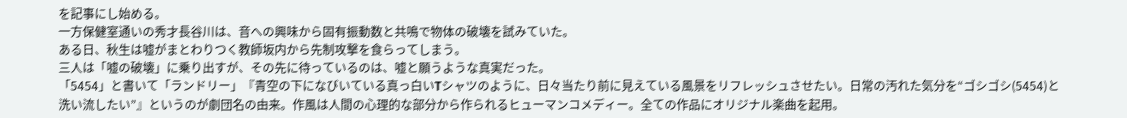を記事にし始める。
一方保健室通いの秀才長谷川は、音への興味から固有振動数と共鳴で物体の破壊を試みていた。
ある日、秋生は嘘がまとわりつく教師坂内から先制攻撃を食らってしまう。
三人は「嘘の破壊」に乗り出すが、その先に待っているのは、嘘と願うような真実だった。
「5454」と書いて「ランドリー」『青空の下になびいている真っ白いTシャツのように、日々当たり前に見えている風景をリフレッシュさせたい。日常の汚れた気分を“ゴシゴシ(5454)と洗い流したい”』というのが劇団名の由来。作風は人間の心理的な部分から作られるヒューマンコメディー。全ての作品にオリジナル楽曲を起用。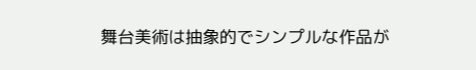舞台美術は抽象的でシンプルな作品が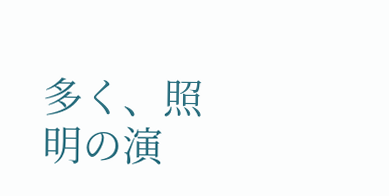多く、照明の演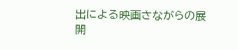出による映画さながらの展開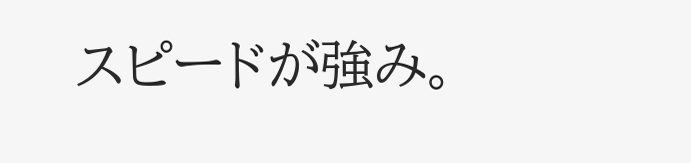スピードが強み。